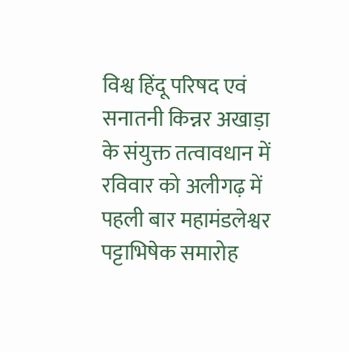विश्व हिंदू परिषद एवं सनातनी किन्नर अखाड़ा के संयुक्त तत्वावधान में रविवार को अलीगढ़ में पहली बार महामंडलेश्वर पट्टाभिषेक समारोह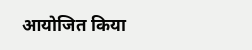आयोजित किया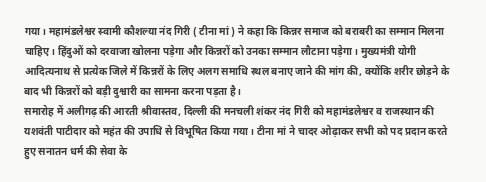गया। महामंडलेश्वर स्वामी कौशल्या नंद गिरी ( टीना मां ) ने कहा कि किन्नर समाज को बराबरी का सम्मान मिलना चाहिए। हिंदुओं को दरवाजा खोलना पड़ेगा और किन्नरों को उनका सम्मान लौटाना पड़ेगा। मुख्यमंत्री योगी आदित्यनाथ से प्रत्येक जिले में किन्नरों के लिए अलग समाधि स्थल बनाए जाने की मांग की, क्योंकि शरीर छोड़ने के बाद भी किन्नरों को बड़ी दुश्वारी का सामना करना पड़ता है।
समारोह में अलीगढ़ की आरती श्रीवास्तव, दिल्ली की मनचली शंकर नंद गिरी को महामंडलेश्वर व राजस्थान की यशवंती पाटीदार को महंत की उपाधि से विभूषित किया गया। टीना मां ने चादर ओढ़ाकर सभी को पद प्रदान करते हुए सनातन धर्म की सेवा के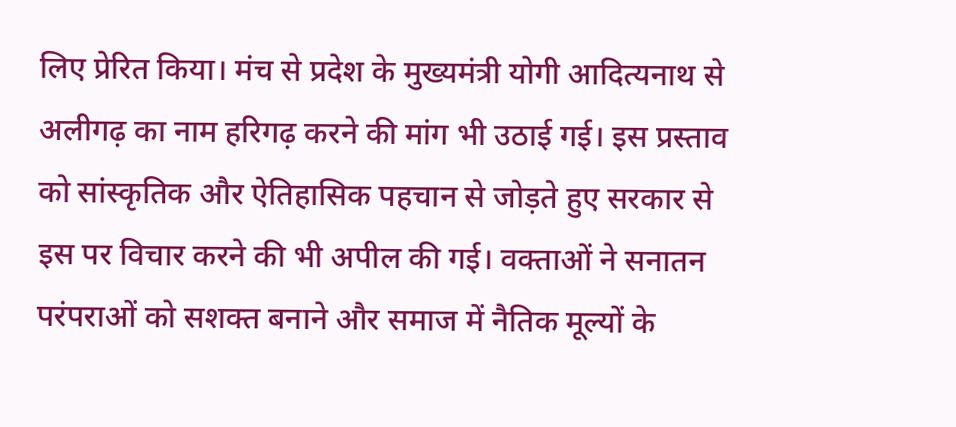लिए प्रेरित किया। मंच से प्रदेश के मुख्यमंत्री योगी आदित्यनाथ से अलीगढ़ का नाम हरिगढ़ करने की मांग भी उठाई गई। इस प्रस्ताव को सांस्कृतिक और ऐतिहासिक पहचान से जोड़ते हुए सरकार से इस पर विचार करने की भी अपील की गई। वक्ताओं ने सनातन परंपराओं को सशक्त बनाने और समाज में नैतिक मूल्यों के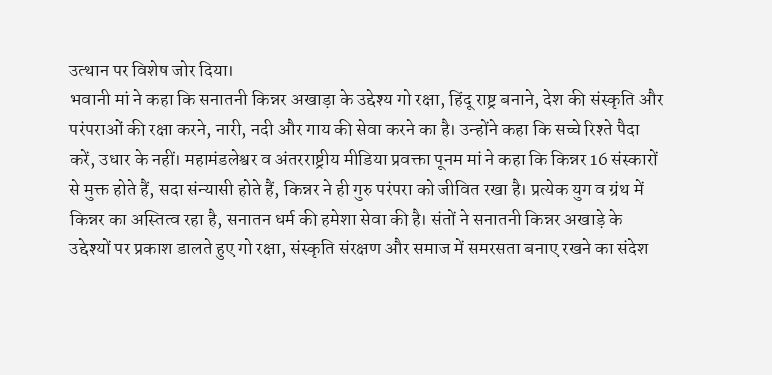उत्थान पर विशेष जोर दिया।
भवानी मां ने कहा कि सनातनी किन्नर अखाड़ा के उद्देश्य गो रक्षा, हिंदू राष्ट्र बनाने, देश की संस्कृति और परंपराओं की रक्षा करने, नारी, नदी और गाय की सेवा करने का है। उन्होंने कहा कि सच्चे रिश्ते पैदा करें, उधार के नहीं। महामंडलेश्वर व अंतरराष्ट्रीय मीडिया प्रवक्ता पूनम मां ने कहा कि किन्नर 16 संस्कारों से मुक्त होते हैं, सदा संन्यासी होते हैं, किन्नर ने ही गुरु परंपरा को जीवित रखा है। प्रत्येक युग व ग्रंथ में किन्नर का अस्तित्व रहा है, सनातन धर्म की हमेशा सेवा की है। संतों ने सनातनी किन्नर अखाड़े के उद्देश्यों पर प्रकाश डालते हुए गो रक्षा, संस्कृति संरक्षण और समाज में समरसता बनाए रखने का संदेश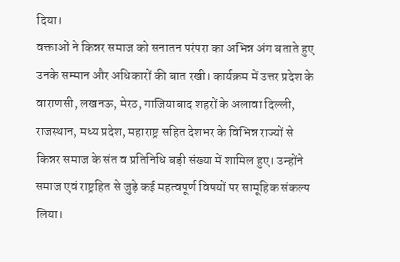दिया।
वक्ताओं ने किन्नर समाज को सनातन परंपरा का अभिन्न अंग बताते हुए उनके सम्मान और अधिकारों की बात रखी। कार्यक्रम में उत्तर प्रदेश के वाराणसी, लखनऊ, मेरठ, गाजियाबाद शहरों के अलावा दिल्ली, राजस्थान, मध्य प्रदेश, महाराष्ट्र सहित देशभर के विभिन्न राज्यों से किन्नर समाज के संत व प्रतिनिधि बड़ी संख्या में शामिल हुए। उन्होंने समाज एवं राष्ट्रहित से जुड़े कई महत्वपूर्ण विषयों पर सामूहिक संकल्प लिया।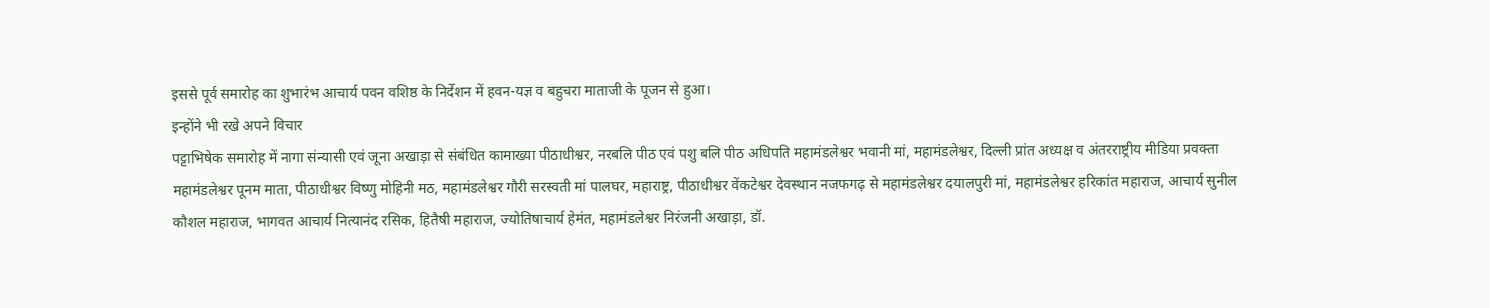इससे पूर्व समारोह का शुभारंभ आचार्य पवन वशिष्ठ के निर्देशन में हवन-यज्ञ व बहुचरा माताजी के पूजन से हुआ।
इन्होंने भी रखे अपने विचार
पट्टाभिषेक समारोह में नागा संन्यासी एवं जूना अखाड़ा से संबंधित कामाख्या पीठाधीश्वर, नरबलि पीठ एवं पशु बलि पीठ अधिपति महामंडलेश्वर भवानी मां, महामंडलेश्वर, दिल्ली प्रांत अध्यक्ष व अंतरराष्ट्रीय मीडिया प्रवक्ता महामंडलेश्वर पूनम माता, पीठाधीश्वर विष्णु मोहिनी मठ, महामंडलेश्वर गौरी सरस्वती मां पालघर, महाराष्ट्र, पीठाधीश्वर वेंकटेश्वर देवस्थान नजफगढ़ से महामंडलेश्वर दयालपुरी मां, महामंडलेश्वर हरिकांत महाराज, आचार्य सुनील कौशल महाराज, भागवत आचार्य नित्यानंद रसिक, हितैषी महाराज, ज्योतिषाचार्य हेमंत, महामंडलेश्वर निरंजनी अखाड़ा, डॉ.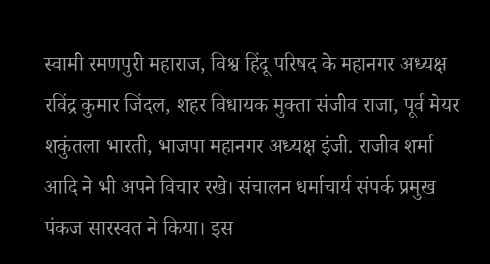स्वामी रमणपुरी महाराज, विश्व हिंदू परिषद के महानगर अध्यक्ष रविंद्र कुमार जिंदल, शहर विधायक मुक्ता संजीव राजा, पूर्व मेयर शकुंतला भारती, भाजपा महानगर अध्यक्ष इंजी. राजीव शर्मा आदि ने भी अपने विचार रखे। संचालन धर्माचार्य संपर्क प्रमुख पंकज सारस्वत ने किया। इस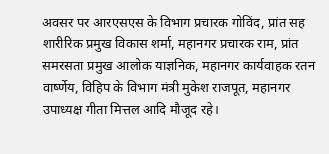अवसर पर आरएसएस के विभाग प्रचारक गोविंद, प्रांत सह शारीरिक प्रमुख विकास शर्मा, महानगर प्रचारक राम, प्रांत समरसता प्रमुख आलोक याज्ञनिक, महानगर कार्यवाहक रतन वार्ष्णेय, विहिप के विभाग मंत्री मुकेश राजपूत, महानगर उपाध्यक्ष गीता मित्तल आदि मौजूद रहे।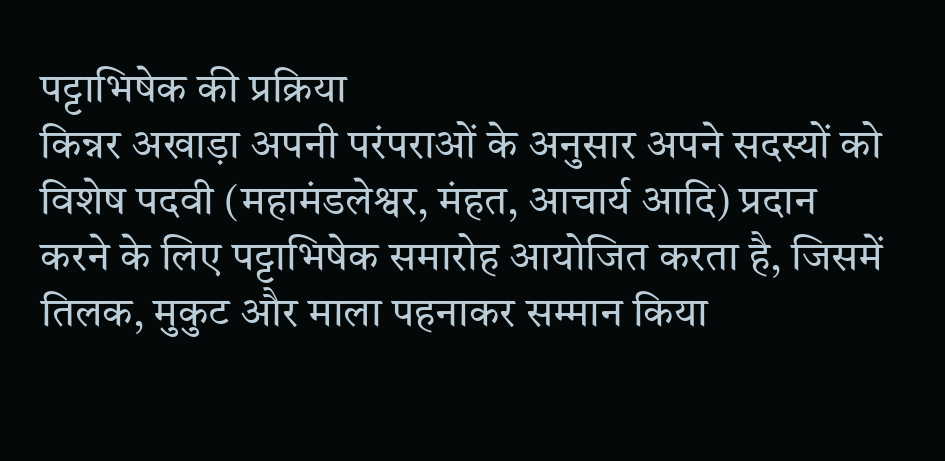पट्टाभिषेक की प्रक्रिया
किन्नर अखाड़ा अपनी परंपराओं के अनुसार अपने सदस्यों को विशेष पदवी (महामंडलेश्वर, मंहत, आचार्य आदि) प्रदान करने के लिए पट्टाभिषेक समारोह आयोजित करता है, जिसमें तिलक, मुकुट और माला पहनाकर सम्मान किया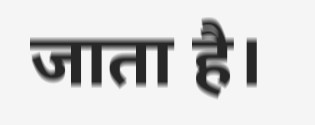जाता है।